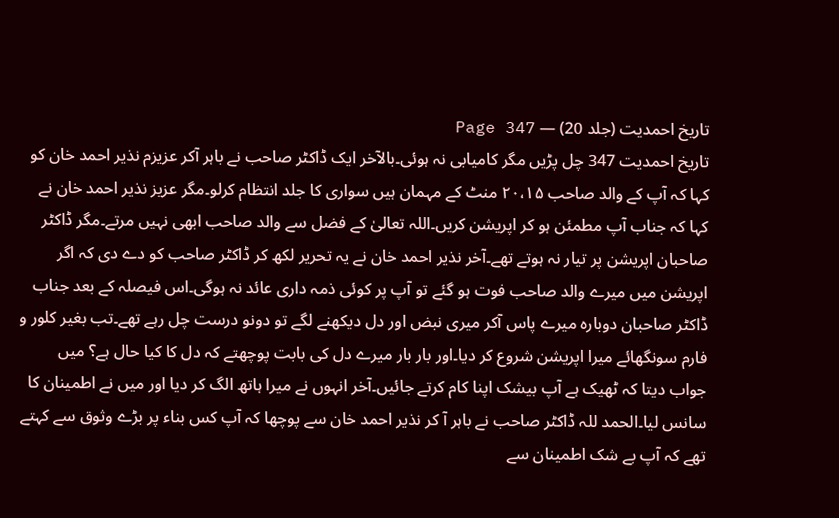تاریخ احمدیت (جلد 20) — Page 347
تاریخ احمدیت 347 چل پڑیں مگر کامیابی نہ ہوئی۔بالآخر ایک ڈاکٹر صاحب نے باہر آکر عزیزم نذیر احمد خان کو کہا کہ آپ کے والد صاحب ۲۰،۱۵ منٹ کے مہمان ہیں سواری کا جلد انتظام کرلو۔مگر عزیز نذیر احمد خان نے کہا کہ جناب آپ مطمئن ہو کر اپریشن کریں۔اللہ تعالیٰ کے فضل سے والد صاحب ابھی نہیں مرتے۔مگر ڈاکٹر صاحبان اپریشن پر تیار نہ ہوتے تھے۔آخر نذیر احمد خان نے یہ تحریر لکھ کر ڈاکٹر صاحب کو دے دی کہ اگر اپریشن میں میرے والد صاحب فوت ہو گئے تو آپ پر کوئی ذمہ داری عائد نہ ہوگی۔اس فیصلہ کے بعد جناب ڈاکٹر صاحبان دوبارہ میرے پاس آکر میری نبض اور دل دیکھنے لگے تو دونو درست چل رہے تھے۔تب بغیر کلور و فارم سونگھائے میرا اپریشن شروع کر دیا۔اور بار بار میرے دل کی بابت پوچھتے کہ دل کا کیا حال ہے؟ میں جواب دیتا کہ ٹھیک ہے آپ بیشک اپنا کام کرتے جائیں۔آخر انہوں نے میرا ہاتھ الگ کر دیا اور میں نے اطمینان کا سانس لیا۔الحمد للہ ڈاکٹر صاحب نے باہر آ کر نذیر احمد خان سے پوچھا کہ آپ کس بناء پر بڑے وثوق سے کہتے تھے کہ آپ بے شک اطمینان سے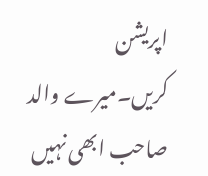اپریشن کریں۔میرے والد صاحب ابھی نہیں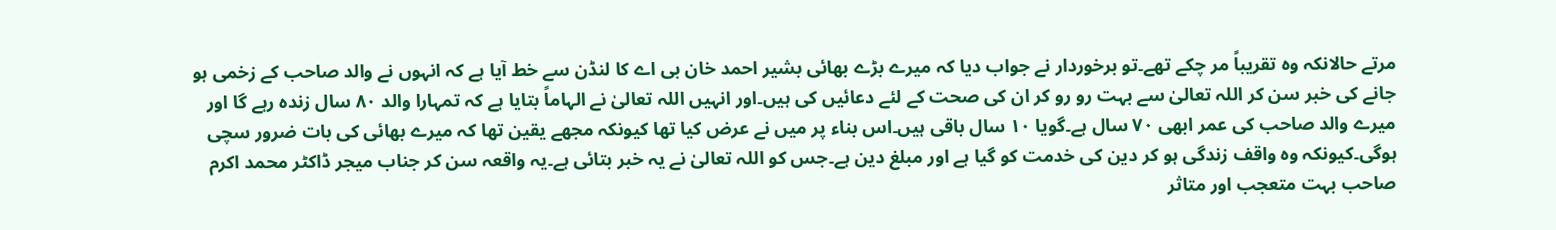مرتے حالانکہ وہ تقریباً مر چکے تھے۔تو برخوردار نے جواب دیا کہ میرے بڑے بھائی بشیر احمد خان بی اے کا لنڈن سے خط آیا ہے کہ انہوں نے والد صاحب کے زخمی ہو جانے کی خبر سن کر اللہ تعالیٰ سے بہت رو رو کر ان کی صحت کے لئے دعائیں کی ہیں۔اور انہیں اللہ تعالیٰ نے الہاماً بتایا ہے کہ تمہارا والد ۸۰ سال زندہ رہے گا اور میرے والد صاحب کی عمر ابھی ۷۰ سال ہے۔گویا ۱۰ سال باقی ہیں۔اس بناء پر میں نے عرض کیا تھا کیونکہ مجھے یقین تھا کہ میرے بھائی کی بات ضرور سچی ہوگی۔کیونکہ وہ واقف زندگی ہو کر دین کی خدمت کو گیا ہے اور مبلغ دین ہے۔جس کو اللہ تعالیٰ نے یہ خبر بتائی ہے۔یہ واقعہ سن کر جناب میجر ڈاکٹر محمد اکرم صاحب بہت متعجب اور متاثر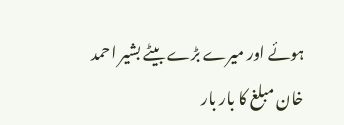ہوئے اور میرے بڑے بیٹے بشیر احمد خان مبلغ کا بار بار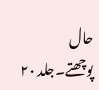حال پوچھتے۔جلد ۲۰